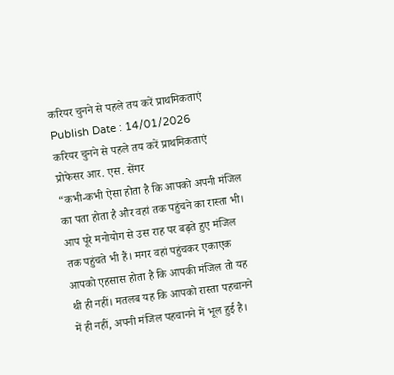करियर चुनने से पहले तय करें प्राथमिकताएं Publish Date : 14/01/2026
करियर चुनने से पहले तय करें प्राथमिकताएं
प्रोफेसर आर. एस. सेंगर
“कभी-कभी ऐसा होता है कि आपको अपनी मंजिल का पता होता है और वहां तक पहुंचने का रास्ता भी। आप पूरे मनोयोग से उस राह पर बढ़ते हुए मंजिल तक पहुंचते भी हैं। मगर वहां पहुंचकर एकाएक आपको एहसास होता है कि आपकी मंजिल तो यह थी ही नहीं। मतलब यह कि आपको रास्ता पहचानने में ही नहीं, अपनी मंजिल पहचानने में भूल हुई है।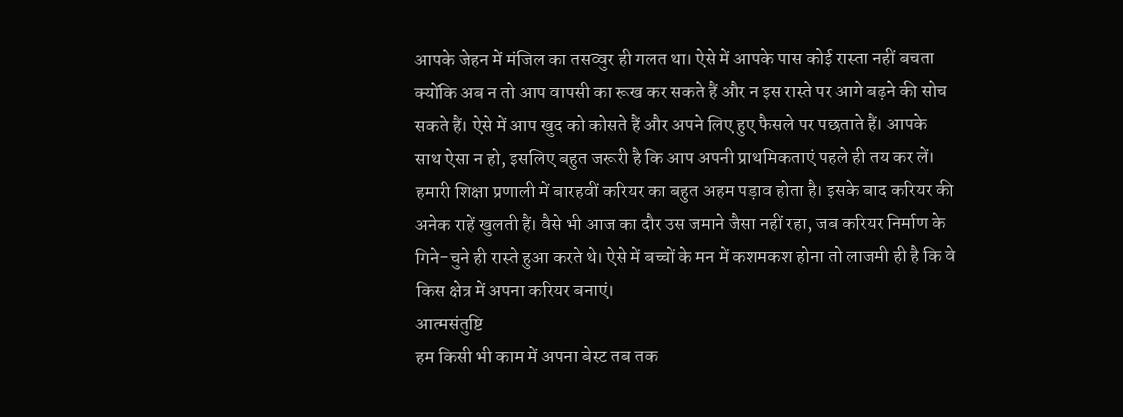आपके जेहन में मंजिल का तसव्वुर ही गलत था। ऐसे में आपके पास कोई रास्ता नहीं बचता क्योंकि अब न तो आप वापसी का रूख कर सकते हैं और न इस रास्ते पर आगे बढ़ने की सोच सकते हैं। ऐसे में आप खुद को कोसते हैं और अपने लिए हुए फैसले पर पछताते हैं। आपके साथ ऐसा न हो, इसलिए बहुत जरूरी है कि आप अपनी प्राथमिकताएं पहले ही तय कर लें।
हमारी शिक्षा प्रणाली में बारहवीं करियर का बहुत अहम पड़ाव होता है। इसके बाद करियर की अनेक राहें खुलती हैं। वैसे भी आज का दौर उस जमाने जैसा नहीं रहा, जब करियर निर्माण के गिने-चुने ही रास्ते हुआ करते थे। ऐसे में बच्चों के मन में कशमकश होना तो लाजमी ही है कि वे किस क्षेत्र में अपना करियर बनाएं।
आत्मसंतुष्टि
हम किसी भी काम में अपना बेस्ट तब तक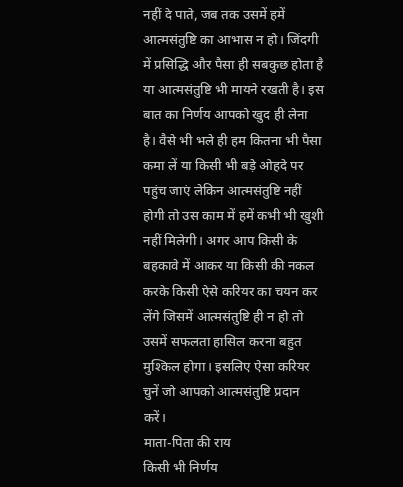नहीं दे पाते, जब तक उसमें हमें आत्मसंतुष्टि का आभास न हो। जिंदगी में प्रसिद्धि और पैसा ही सबकुछ होता है या आत्मसंतुष्टि भी मायने रखती है। इस बात का निर्णय आपको खुद ही लेना है। वैसे भी भले ही हम कितना भी पैसा कमा लें या किसी भी बड़े ओहदे पर पहुंच जाएं लेकिन आत्मसंतुष्टि नहीं होगी तो उस काम में हमें कभी भी खुशी नहीं मिलेगी। अगर आप किसी के बहकावे में आकर या किसी की नकल करके किसी ऐसे करियर का चयन कर लेंगे जिसमें आत्मसंतुष्टि ही न हो तो उसमें सफलता हासिल करना बहुत मुश्किल होगा। इसलिए ऐसा करियर चुनें जो आपको आत्मसंतुष्टि प्रदान करें।
माता-पिता की राय
किसी भी निर्णय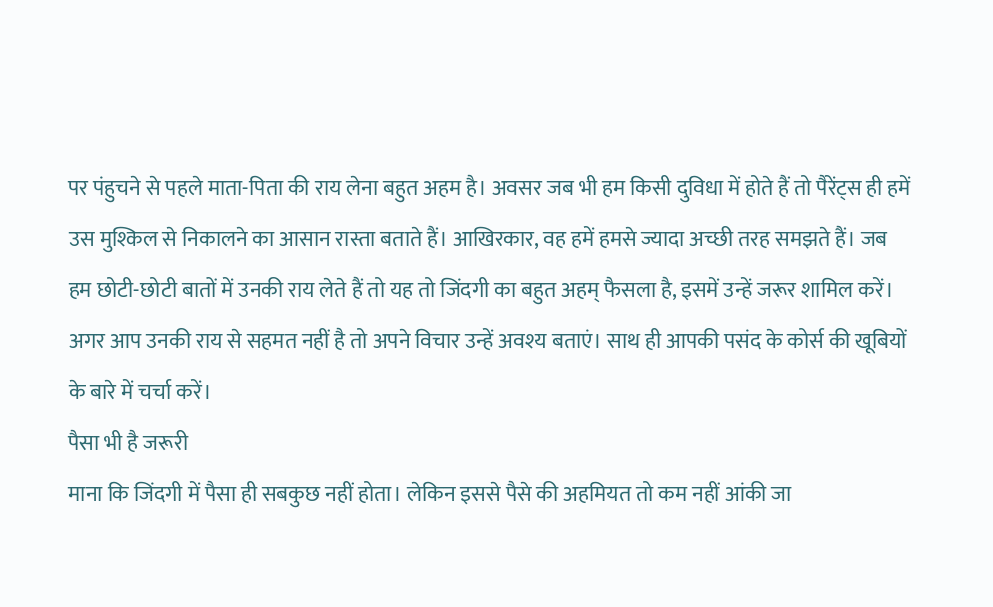पर पंहुचने से पहले माता-पिता की राय लेना बहुत अहम है। अवसर जब भी हम किसी दुविधा में होते हैं तो पैरेंट्स ही हमें उस मुश्किल से निकालने का आसान रास्ता बताते हैं। आखिरकार, वह हमें हमसे ज्यादा अच्छी तरह समझते हैं। जब हम छोटी-छोटी बातों में उनकी राय लेते हैं तो यह तो जिंदगी का बहुत अहम् फैसला है, इसमें उन्हें जरूर शामिल करें। अगर आप उनकी राय से सहमत नहीं है तो अपने विचार उन्हें अवश्य बताएं। साथ ही आपकी पसंद के कोर्स की खूबियों के बारे में चर्चा करें।
पैसा भी है जरूरी
माना कि जिंदगी में पैसा ही सबकुछ नहीं होता। लेकिन इससे पैसे की अहमियत तो कम नहीं आंकी जा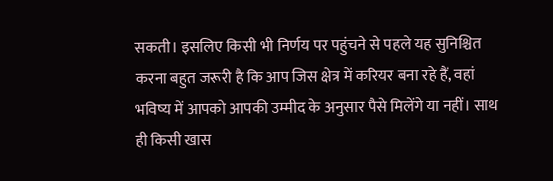सकती। इसलिए किसी भी निर्णय पर पहुंचने से पहले यह सुनिश्चित करना बहुत जरूरी है कि आप जिस क्षेत्र में करियर बना रहे हैं, वहां भविष्य में आपको आपकी उम्मीद के अनुसार पैसे मिलेंगे या नहीं। साथ ही किसी खास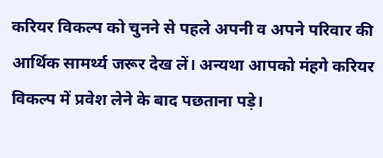करियर विकल्प को चुनने से पहले अपनी व अपने परिवार की आर्थिक सामर्थ्य जरूर देख लें। अन्यथा आपको मंहगे करियर विकल्प में प्रवेश लेने के बाद पछताना पड़े।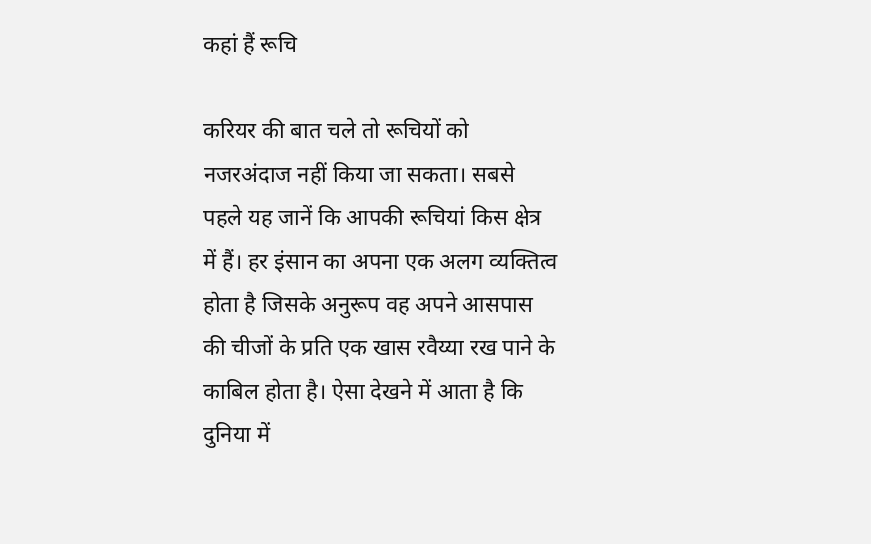कहां हैं रूचि

करियर की बात चले तो रूचियों को नजरअंदाज नहीं किया जा सकता। सबसे पहले यह जानें कि आपकी रूचियां किस क्षेत्र में हैं। हर इंसान का अपना एक अलग व्यक्तित्व होता है जिसके अनुरूप वह अपने आसपास की चीजों के प्रति एक खास रवैय्या रख पाने के काबिल होता है। ऐसा देखने में आता है कि दुनिया में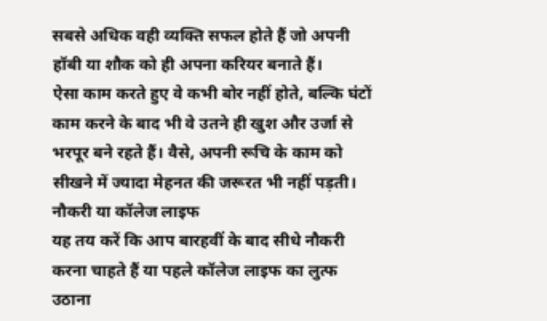सबसे अधिक वही व्यक्ति सफल होते हैं जो अपनी हॉबी या शौक को ही अपना करियर बनाते हैं।
ऐसा काम करते हुए वे कभी बोर नहीं होते, बल्कि घंटों काम करने के बाद भी वे उतने ही खुश और उर्जा से भरपूर बने रहते हैं। वैसे, अपनी रूचि के काम को सीखने में ज्यादा मेहनत की जरूरत भी नहीं पड़ती।
नौकरी या कॉलेज लाइफ
यह तय करें कि आप बारहवीं के बाद सीधे नौकरी करना चाहते हैं या पहले कॉलेज लाइफ का लुत्फ उठाना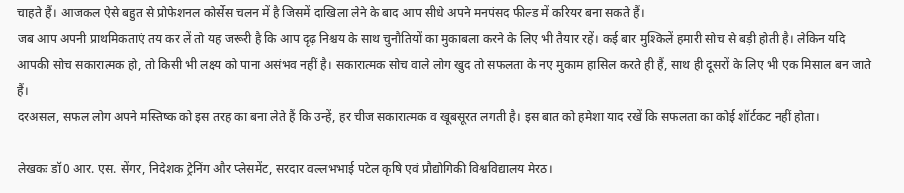चाहते हैं। आजकल ऐसे बहुत से प्रोफेशनल कोर्सेस चलन में है जिसमें दाखिला लेने के बाद आप सीधे अपने मनपंसद फील्ड में करियर बना सकते हैं।
जब आप अपनी प्राथमिकताएं तय कर लें तो यह जरूरी है कि आप दृढ़ निश्चय के साथ चुनौतियों का मुकाबला करने के लिए भी तैयार रहें। कई बार मुश्किलें हमारी सोच से बड़ी होती है। लेकिन यदि आपकी सोच सकारात्मक हो, तो किसी भी लक्ष्य को पाना असंभव नहीं है। सकारात्मक सोच वाले लोग खुद तो सफलता के नए मुकाम हासिल करते ही हैं, साथ ही दूसरों के लिए भी एक मिसाल बन जाते हैं।
दरअसल, सफल लोग अपने मस्तिष्क को इस तरह का बना लेते हैं कि उन्हें, हर चीज सकारात्मक व खूबसूरत लगती है। इस बात को हमेशा याद रखें कि सफलता का कोई शॉर्टकट नहीं होता।

लेखकः डॉ0 आर. एस. सेंगर, निदेशक ट्रेनिंग और प्लेसमेंट, सरदार वल्लभभाई पटेल कृषि एवं प्रौद्योगिकी विश्वविद्यालय मेरठ।